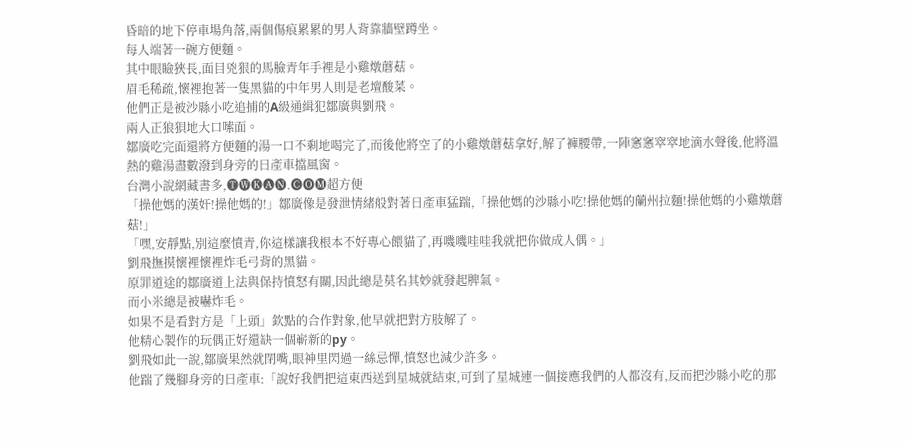昏暗的地下停車場角落,兩個傷痕累累的男人背靠牆壁蹲坐。
每人端著一碗方便麵。
其中眼瞼狹長,面目兇狠的馬臉青年手裡是小雞燉蘑菇。
眉毛稀疏,懷裡抱著一隻黑貓的中年男人則是老壇酸菜。
他們正是被沙縣小吃追捕的A級通緝犯鄒廣與劉飛。
兩人正狼狽地大口嗦面。
鄒廣吃完面還將方便麵的湯一口不剩地喝完了,而後他將空了的小雞燉蘑菇拿好,解了褲腰帶,一陣窸窸窣窣地滴水聲後,他將溫熱的雞湯盡數潑到身旁的日產車擋風窗。
台灣小說網藏書多,🅣🅦🅚🅐🅝.🅒🅞🅜超方便
「操他媽的漢奸!操他媽的!」鄒廣像是發泄情緒般對著日產車猛踹,「操他媽的沙縣小吃!操他媽的蘭州拉麵!操他媽的小雞燉蘑菇!」
「嘿,安靜點,別這麼憤青,你這樣讓我根本不好專心餵貓了,再嘰嘰哇哇我就把你做成人偶。」
劉飛撫摸懷裡懷裡炸毛弓背的黑貓。
原罪道途的鄒廣道上法與保持憤怒有關,因此總是莫名其妙就發起脾氣。
而小米總是被嚇炸毛。
如果不是看對方是「上頭」欽點的合作對象,他早就把對方肢解了。
他精心製作的玩偶正好還缺一個嶄新的py。
劉飛如此一說,鄒廣果然就閉嘴,眼神里閃過一絲忌憚,憤怒也減少許多。
他踹了幾腳身旁的日產車:「說好我們把這東西送到星城就結束,可到了星城連一個接應我們的人都沒有,反而把沙縣小吃的那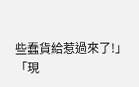些蠢貨給惹過來了!」
「現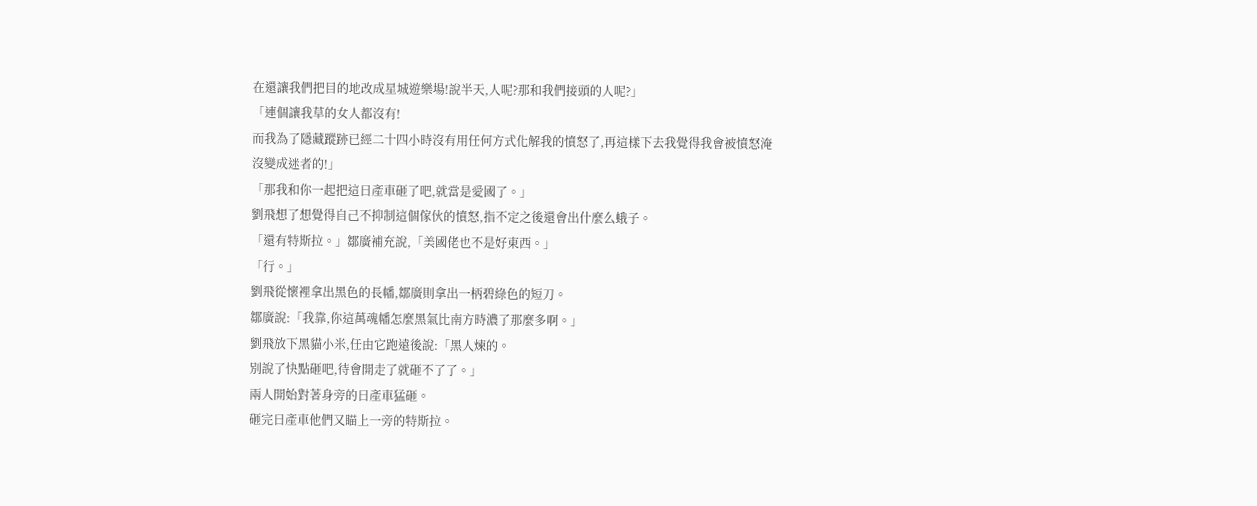在還讓我們把目的地改成星城遊樂場!說半天,人呢?那和我們接頭的人呢?」
「連個讓我草的女人都沒有!
而我為了隱藏蹤跡已經二十四小時沒有用任何方式化解我的憤怒了,再這樣下去我覺得我會被憤怒淹沒變成迷者的!」
「那我和你一起把這日產車砸了吧,就當是愛國了。」
劉飛想了想覺得自己不抑制這個傢伙的憤怒,指不定之後還會出什麼么蛾子。
「還有特斯拉。」鄒廣補充說,「美國佬也不是好東西。」
「行。」
劉飛從懷裡拿出黑色的長幡,鄒廣則拿出一柄碧綠色的短刀。
鄒廣說:「我靠,你這萬魂幡怎麼黑氣比南方時濃了那麼多啊。」
劉飛放下黑貓小米,任由它跑遠後說:「黑人煉的。
別說了快點砸吧,待會開走了就砸不了了。」
兩人開始對著身旁的日產車猛砸。
砸完日產車他們又瞄上一旁的特斯拉。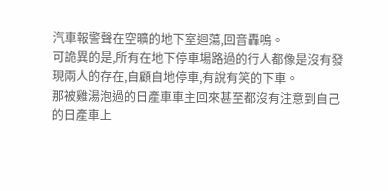汽車報警聲在空曠的地下室迴蕩,回音轟鳴。
可詭異的是,所有在地下停車場路過的行人都像是沒有發現兩人的存在,自顧自地停車,有說有笑的下車。
那被雞湯泡過的日產車車主回來甚至都沒有注意到自己的日產車上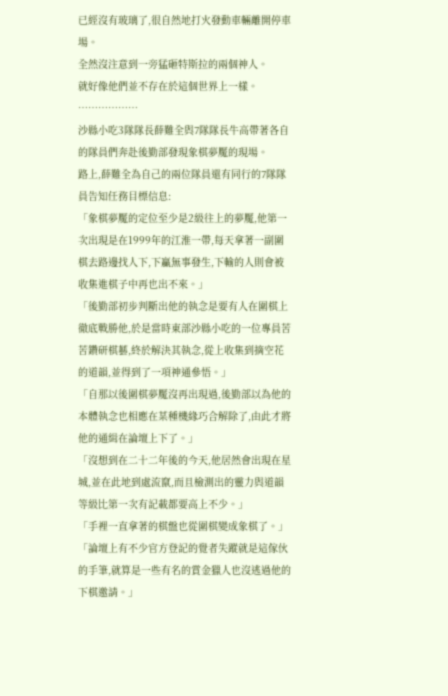已經沒有玻璃了,很自然地打火發動車輛離開停車場。
全然沒注意到一旁猛砸特斯拉的兩個神人。
就好像他們並不存在於這個世界上一樣。
………………
沙縣小吃3隊隊長薛難全與7隊隊長牛高帶著各自的隊員們奔赴後勤部發現象棋夢魘的現場。
路上,薛難全為自己的兩位隊員還有同行的7隊隊員告知任務目標信息:
「象棋夢魘的定位至少是2級往上的夢魘,他第一次出現是在1999年的江淮一帶,每天拿著一副圍棋去路邊找人下,下贏無事發生,下輸的人則會被收集進棋子中再也出不來。」
「後勤部初步判斷出他的執念是要有人在圍棋上徹底戰勝他,於是當時東部沙縣小吃的一位專員苦苦鑽研棋藝,終於解決其執念,從上收集到摘空花的道韻,並得到了一項神通參悟。」
「自那以後圍棋夢魘沒再出現過,後勤部以為他的本體執念也相應在某種機緣巧合解除了,由此才將他的通緝在論壇上下了。」
「沒想到在二十二年後的今天,他居然會出現在星城,並在此地到處流竄,而且檢測出的靈力與道韻等級比第一次有記載都要高上不少。」
「手裡一直拿著的棋盤也從圍棋變成象棋了。」
「論壇上有不少官方登記的覺者失蹤就是這傢伙的手筆,就算是一些有名的賞金獵人也沒逃過他的下棋邀請。」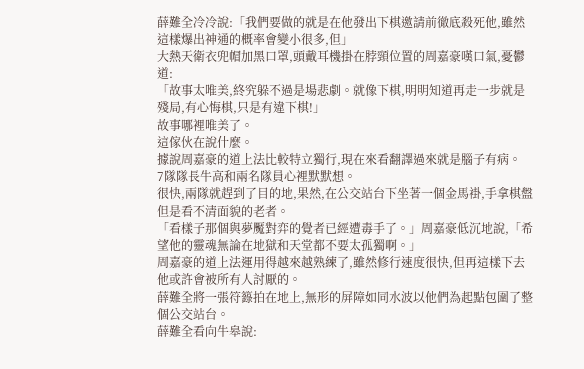薛難全冷冷說:「我們要做的就是在他發出下棋邀請前徹底殺死他,雖然這樣爆出神通的概率會變小很多,但」
大熱天衛衣兜帽加黑口罩,頭戴耳機掛在脖頸位置的周嘉豪嘆口氣,憂鬱道:
「故事太唯美,終究躲不過是場悲劇。就像下棋,明明知道再走一步就是殘局,有心悔棋,只是有違下棋!」
故事哪裡唯美了。
這傢伙在說什麼。
據說周嘉豪的道上法比較特立獨行,現在來看翻譯過來就是腦子有病。
7隊隊長牛高和兩名隊員心裡默默想。
很快,兩隊就趕到了目的地,果然,在公交站台下坐著一個金馬褂,手拿棋盤但是看不清面貌的老者。
「看樣子那個與夢魘對弈的覺者已經遭毒手了。」周嘉豪低沉地說,「希望他的靈魂無論在地獄和天堂都不要太孤獨啊。」
周嘉豪的道上法運用得越來越熟練了,雖然修行速度很快,但再這樣下去他或許會被所有人討厭的。
薛難全將一張符籙拍在地上,無形的屏障如同水波以他們為起點包圍了整個公交站台。
薛難全看向牛皋說: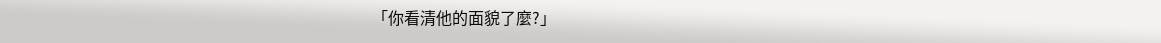「你看清他的面貌了麼?」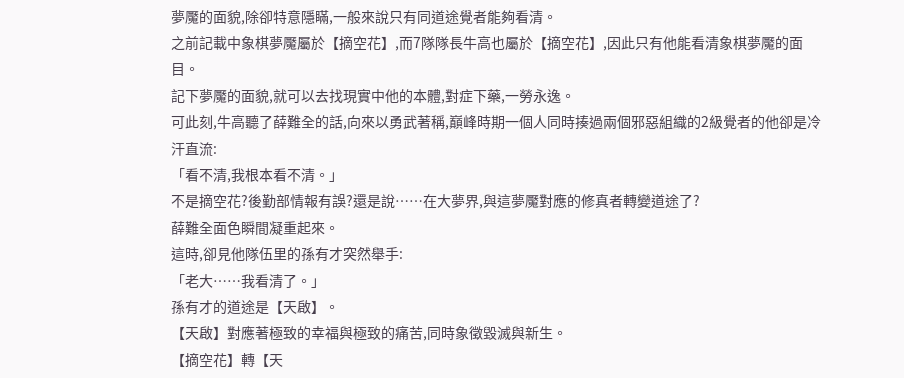夢魘的面貌,除卻特意隱瞞,一般來說只有同道途覺者能夠看清。
之前記載中象棋夢魘屬於【摘空花】,而7隊隊長牛高也屬於【摘空花】,因此只有他能看清象棋夢魘的面目。
記下夢魘的面貌,就可以去找現實中他的本體,對症下藥,一勞永逸。
可此刻,牛高聽了薛難全的話,向來以勇武著稱,巔峰時期一個人同時揍過兩個邪惡組織的2級覺者的他卻是冷汗直流:
「看不清,我根本看不清。」
不是摘空花?後勤部情報有誤?還是說……在大夢界,與這夢魘對應的修真者轉變道途了?
薛難全面色瞬間凝重起來。
這時,卻見他隊伍里的孫有才突然舉手:
「老大……我看清了。」
孫有才的道途是【天啟】。
【天啟】對應著極致的幸福與極致的痛苦,同時象徵毀滅與新生。
【摘空花】轉【天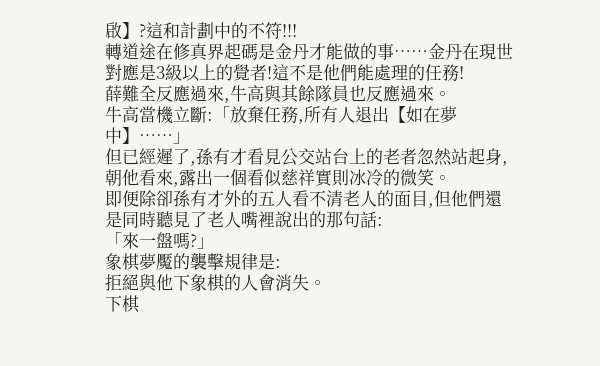啟】?這和計劃中的不符!!!
轉道途在修真界起碼是金丹才能做的事……金丹在現世對應是3級以上的覺者!這不是他們能處理的任務!
薛難全反應過來,牛高與其餘隊員也反應過來。
牛高當機立斷:「放棄任務,所有人退出【如在夢中】……」
但已經遲了,孫有才看見公交站台上的老者忽然站起身,朝他看來,露出一個看似慈祥實則冰冷的微笑。
即便除卻孫有才外的五人看不清老人的面目,但他們還是同時聽見了老人嘴裡說出的那句話:
「來一盤嗎?」
象棋夢魘的襲擊規律是:
拒絕與他下象棋的人會消失。
下棋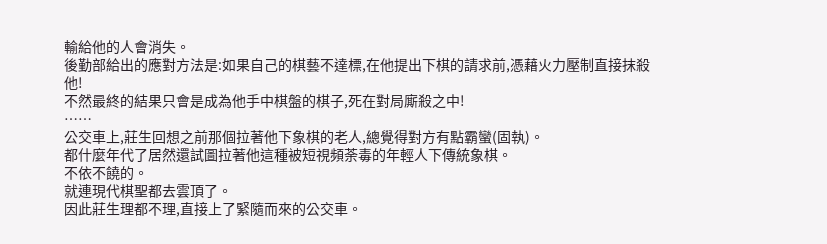輸給他的人會消失。
後勤部給出的應對方法是:如果自己的棋藝不達標,在他提出下棋的請求前,憑藉火力壓制直接抹殺他!
不然最終的結果只會是成為他手中棋盤的棋子,死在對局廝殺之中!
……
公交車上,莊生回想之前那個拉著他下象棋的老人,總覺得對方有點霸蠻(固執)。
都什麼年代了居然還試圖拉著他這種被短視頻荼毒的年輕人下傳統象棋。
不依不饒的。
就連現代棋聖都去雲頂了。
因此莊生理都不理,直接上了緊隨而來的公交車。